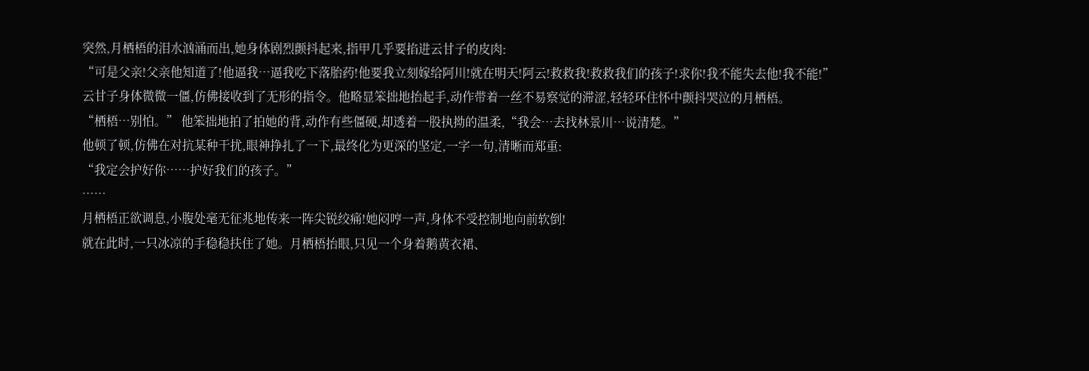突然,月栖梧的泪水汹涌而出,她身体剧烈颤抖起来,指甲几乎要掐进云甘子的皮肉:
“可是父亲!父亲他知道了!他逼我…逼我吃下落胎药!他要我立刻嫁给阿川!就在明天!阿云!救救我!救救我们的孩子!求你!我不能失去他!我不能!”
云甘子身体微微一僵,仿佛接收到了无形的指令。他略显笨拙地抬起手,动作带着一丝不易察觉的滞涩,轻轻环住怀中颤抖哭泣的月栖梧。
“栖梧…别怕。” 他笨拙地拍了拍她的背,动作有些僵硬,却透着一股执拗的温柔,“我会…去找林景川…说清楚。”
他顿了顿,仿佛在对抗某种干扰,眼神挣扎了一下,最终化为更深的坚定,一字一句,清晰而郑重:
“我定会护好你……护好我们的孩子。”
……
月栖梧正欲调息,小腹处毫无征兆地传来一阵尖锐绞痛!她闷哼一声,身体不受控制地向前软倒!
就在此时,一只冰凉的手稳稳扶住了她。月栖梧抬眼,只见一个身着鹅黄衣裙、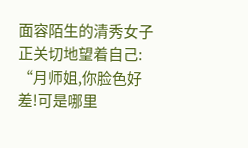面容陌生的清秀女子正关切地望着自己:
“月师姐,你脸色好差!可是哪里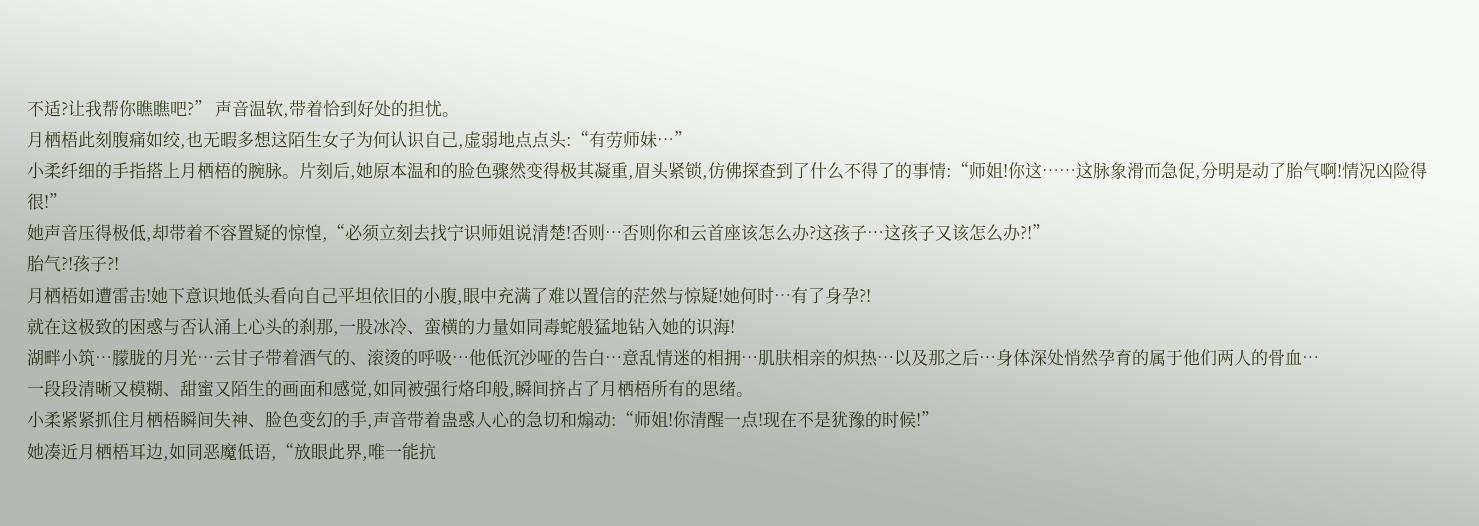不适?让我帮你瞧瞧吧?” 声音温软,带着恰到好处的担忧。
月栖梧此刻腹痛如绞,也无暇多想这陌生女子为何认识自己,虚弱地点点头:“有劳师妹…”
小柔纤细的手指搭上月栖梧的腕脉。片刻后,她原本温和的脸色骤然变得极其凝重,眉头紧锁,仿佛探查到了什么不得了的事情:“师姐!你这……这脉象滑而急促,分明是动了胎气啊!情况凶险得很!”
她声音压得极低,却带着不容置疑的惊惶,“必须立刻去找宁识师姐说清楚!否则…否则你和云首座该怎么办?这孩子…这孩子又该怎么办?!”
胎气?!孩子?!
月栖梧如遭雷击!她下意识地低头看向自己平坦依旧的小腹,眼中充满了难以置信的茫然与惊疑!她何时…有了身孕?!
就在这极致的困惑与否认涌上心头的刹那,一股冰冷、蛮横的力量如同毒蛇般猛地钻入她的识海!
湖畔小筑…朦胧的月光…云甘子带着酒气的、滚烫的呼吸…他低沉沙哑的告白…意乱情迷的相拥…肌肤相亲的炽热…以及那之后…身体深处悄然孕育的属于他们两人的骨血…
一段段清晰又模糊、甜蜜又陌生的画面和感觉,如同被强行烙印般,瞬间挤占了月栖梧所有的思绪。
小柔紧紧抓住月栖梧瞬间失神、脸色变幻的手,声音带着蛊惑人心的急切和煽动:“师姐!你清醒一点!现在不是犹豫的时候!”
她凑近月栖梧耳边,如同恶魔低语,“放眼此界,唯一能抗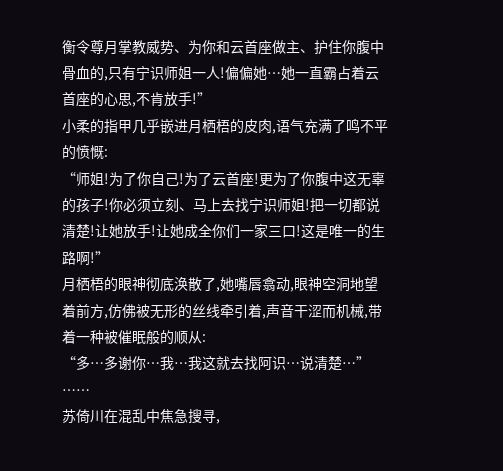衡令尊月掌教威势、为你和云首座做主、护住你腹中骨血的,只有宁识师姐一人!偏偏她…她一直霸占着云首座的心思,不肯放手!”
小柔的指甲几乎嵌进月栖梧的皮肉,语气充满了鸣不平的愤慨:
“师姐!为了你自己!为了云首座!更为了你腹中这无辜的孩子!你必须立刻、马上去找宁识师姐!把一切都说清楚!让她放手!让她成全你们一家三口!这是唯一的生路啊!”
月栖梧的眼神彻底涣散了,她嘴唇翕动,眼神空洞地望着前方,仿佛被无形的丝线牵引着,声音干涩而机械,带着一种被催眠般的顺从:
“多…多谢你…我…我这就去找阿识…说清楚…”
……
苏倚川在混乱中焦急搜寻,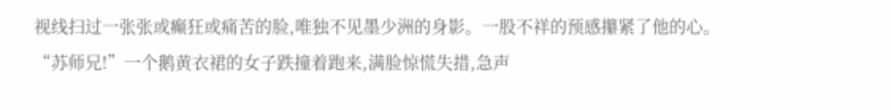视线扫过一张张或癫狂或痛苦的脸,唯独不见墨少洲的身影。一股不祥的预感攥紧了他的心。
“苏师兄!”一个鹅黄衣裙的女子跌撞着跑来,满脸惊慌失措,急声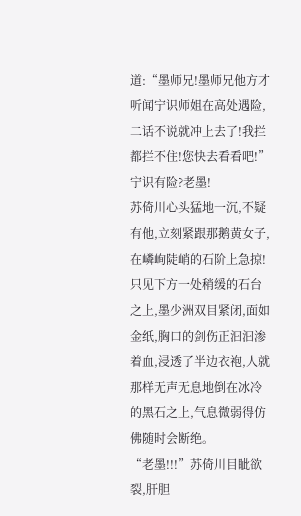道:“墨师兄!墨师兄他方才听闻宁识师姐在高处遇险,二话不说就冲上去了!我拦都拦不住!您快去看看吧!”
宁识有险?老墨!
苏倚川心头猛地一沉,不疑有他,立刻紧跟那鹅黄女子,在嶙峋陡峭的石阶上急掠!
只见下方一处稍缓的石台之上,墨少洲双目紧闭,面如金纸,胸口的剑伤正汩汩渗着血,浸透了半边衣袍,人就那样无声无息地倒在冰冷的黑石之上,气息微弱得仿佛随时会断绝。
“老墨!!!”苏倚川目眦欲裂,肝胆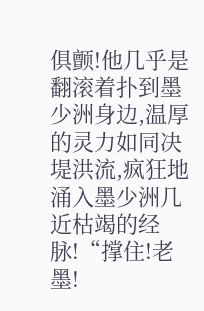俱颤!他几乎是翻滚着扑到墨少洲身边,温厚的灵力如同决堤洪流,疯狂地涌入墨少洲几近枯竭的经脉!“撑住!老墨!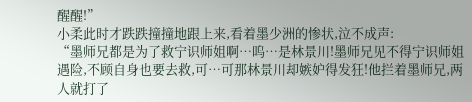醒醒!”
小柔此时才跌跌撞撞地跟上来,看着墨少洲的惨状,泣不成声:
“墨师兄都是为了救宁识师姐啊…呜…是林景川!墨师兄见不得宁识师姐遇险,不顾自身也要去救,可…可那林景川却嫉妒得发狂!他拦着墨师兄,两人就打了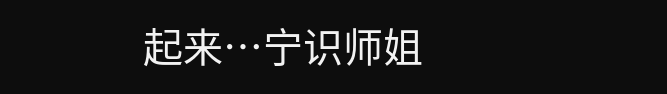起来…宁识师姐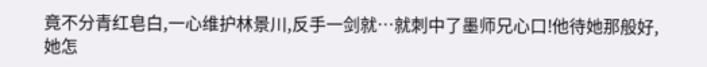竟不分青红皂白,一心维护林景川,反手一剑就…就刺中了墨师兄心口!他待她那般好,她怎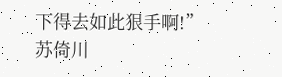下得去如此狠手啊!”
苏倚川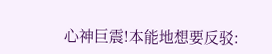心神巨震!本能地想要反驳: